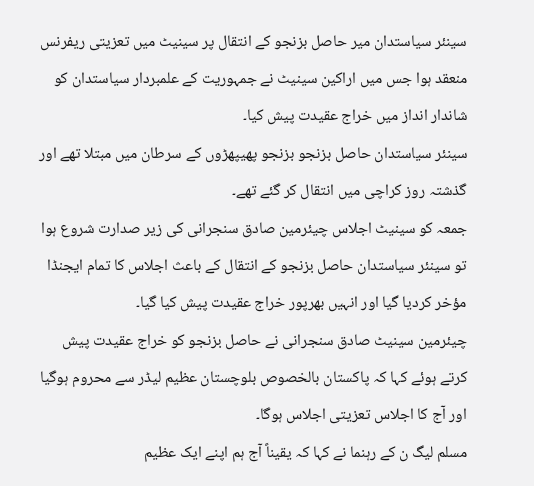سینئر سیاستدان میر حاصل بزنجو کے انتقال پر سینیٹ میں تعزیتی ریفرنس منعقد ہوا جس میں اراکین سینیٹ نے جمہوریت کے علمبردار سیاستدان کو شاندار انداز میں خراج عقیدت پیش کیا۔
سینئر سیاستدان حاصل بزنجو بزنجو پھیپھڑوں کے سرطان میں مبتلا تھے اور گذشتہ روز کراچی میں انتقال کر گئے تھے۔
جمعہ کو سینیٹ اجلاس چیئرمین صادق سنجرانی کی زیر صدارت شروع ہوا تو سینئر سیاستدان حاصل بزنجو کے انتقال کے باعث اجلاس کا تمام ایجنڈا مؤخر کردیا گیا اور انہیں بھرپور خراج عقیدت پیش کیا گیا۔
چیئرمین سینیٹ صادق سنجرانی نے حاصل بزنجو کو خراج عقیدت پیش کرتے ہوئے کہا کہ پاکستان بالخصوص بلوچستان عظیم لیڈر سے محروم ہوگیا اور آج کا اجلاس تعزیتی اجلاس ہوگا۔
مسلم لیگ ن کے رہنما نے کہا کہ یقیناً آج ہم اپنے ایک عظیم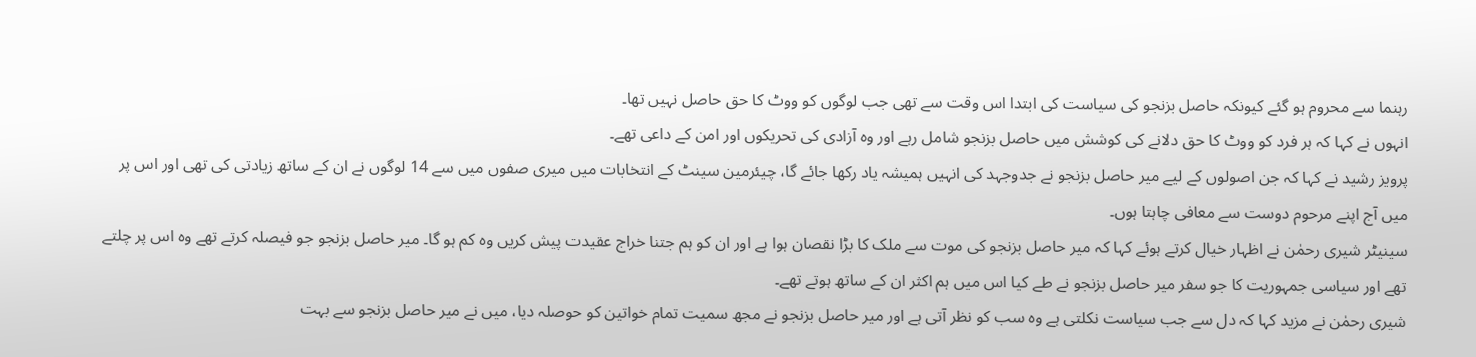رہنما سے محروم ہو گئے کیونکہ حاصل بزنجو کی سیاست کی ابتدا اس وقت سے تھی جب لوگوں کو ووٹ کا حق حاصل نہیں تھا۔
انہوں نے کہا کہ ہر فرد کو ووٹ کا حق دلانے کی کوشش میں حاصل بزنجو شامل رہے اور وہ آزادی کی تحریکوں اور امن کے داعی تھے۔
پرویز رشید نے کہا کہ جن اصولوں کے لیے میر حاصل بزنجو نے جدوجہد کی انہیں ہمیشہ یاد رکھا جائے گا، چیئرمین سینٹ کے انتخابات میں میری صفوں میں سے 14 لوگوں نے ان کے ساتھ زیادتی کی تھی اور اس پر میں آج اپنے مرحوم دوست سے معافی چاہتا ہوں۔
سینیٹر شیری رحمٰن نے اظہار خیال کرتے ہوئے کہا کہ میر حاصل بزنجو کی موت سے ملک کا بڑا نقصان ہوا ہے اور ان کو ہم جتنا خراج عقیدت پیش کریں وہ کم ہو گا۔ میر حاصل بزنجو جو فیصلہ کرتے تھے وہ اس پر چلتے تھے اور سیاسی جمہوریت کا جو سفر میر حاصل بزنجو نے طے کیا اس میں ہم اکثر ان کے ساتھ ہوتے تھے۔
شیری رحمٰن نے مزید کہا کہ دل سے جب سیاست نکلتی ہے وہ سب کو نظر آتی ہے اور میر حاصل بزنجو نے مجھ سمیت تمام خواتین کو حوصلہ دیا، میں نے میر حاصل بزنجو سے بہت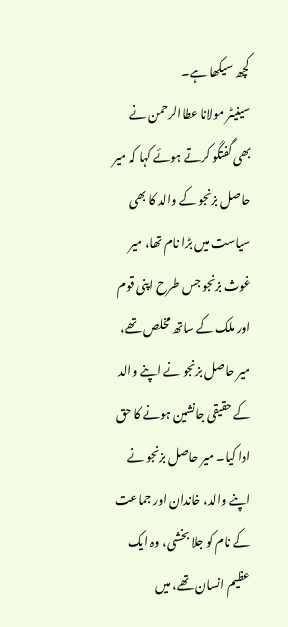کچھ سیکھا ہے۔
سینیٹر مولانا عطاالرحمن نے بھی گفتگو کرتے ہوئے کہا کہ میر حاصل بزنجو کے والد کا بھی سیاست میں بڑا نام تھا، میر غوث بزنجو جس طرح اپنی قوم اور ملک کے ساتھ مخلص تھے، میر حاصل بزنجو نے اپنے والد کے حقیقی جانشین ہونے کا حق ادا کیا۔ میر حاصل بزنجو نے اپنے والد، خاندان اور جماعت کے نام کو جلا بخشی، وہ ایک عظیم انسان تھے، میں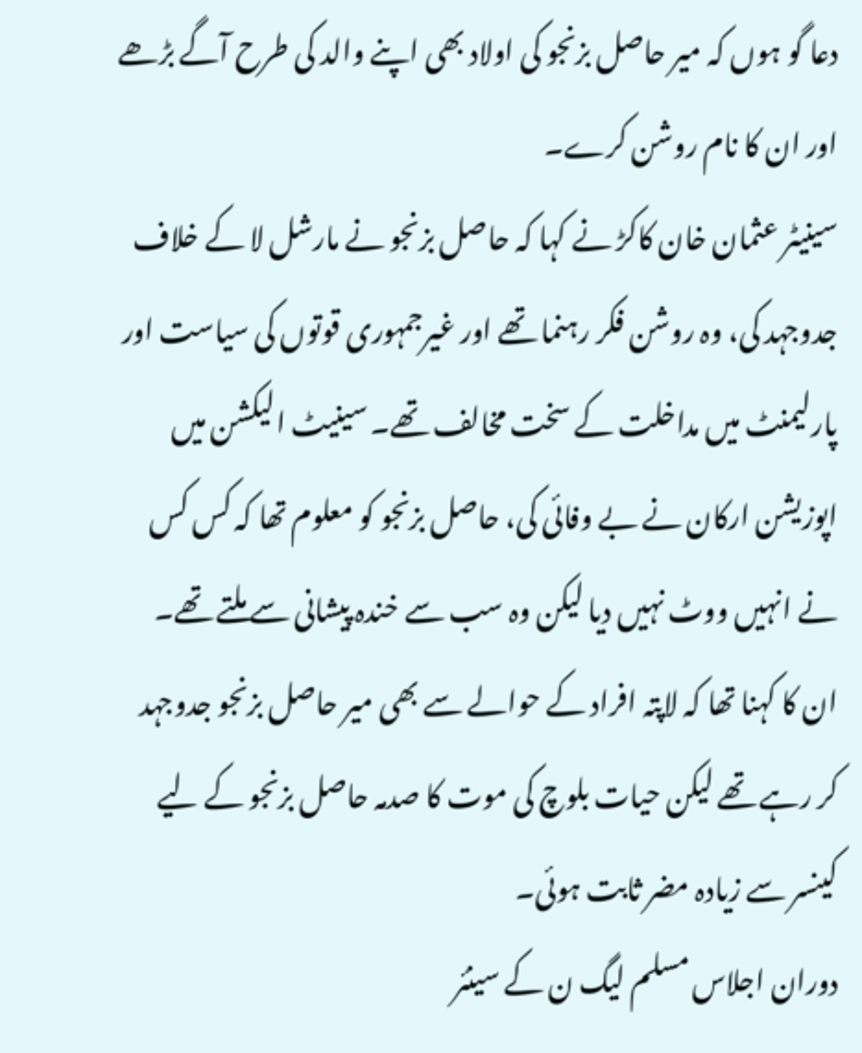دعا گو ہوں کہ میر حاصل بزنجو کی اولاد بھی اپنے والد کی طرح آگے بڑھے اور ان کا نام روشن کرے۔
سینیٹر عثمان خان کاکڑ نے کہا کہ حاصل بزنجو نے مارشل لا کے خلاف جدوجہد کی، وہ روشن فکر رہنما تھے اور غیرجمہوری قوتوں کی سیاست اور پارلیمنٹ میں مداخلت کے سخت مخالف تھے۔ سینیٹ الیکشن میں اپوزیشن ارکان نے بے وفائی کی، حاصل بزنجو کو معلوم تھا کہ کس کس نے انہیں ووٹ نہیں دیا لیکن وہ سب سے خندہ پیشانی سے ملتے تھے۔
ان کا کہنا تھا کہ لاپتہ افراد کے حوالے سے بھی میر حاصل بزنجو جدوجہد کر رہے تھے لیکن حیات بلوچ کی موت کا صدمہ حاصل بزنجو کے لیے کینسر سے زیادہ مضر ثابت ہوئی۔
دوران اجلاس مسلم لیگ ن کے سینئر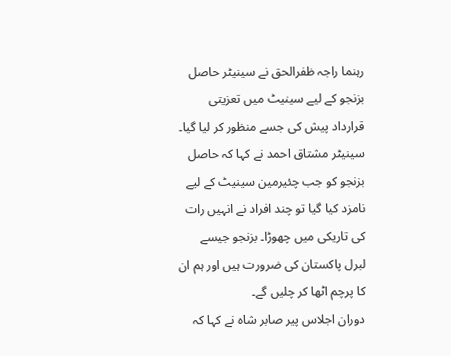رہنما راجہ ظفرالحق نے سینیٹر حاصل بزنجو کے لیے سینیٹ میں تعزیتی قرارداد پیش کی جسے منظور کر لیا گیا۔
سینیٹر مشتاق احمد نے کہا کہ حاصل بزنجو کو جب چئیرمین سینیٹ کے لیے نامزد کیا گیا تو چند افراد نے انہیں رات کی تاریکی میں چھوڑا۔ بزنجو جیسے لبرل پاکستان کی ضرورت ہیں اور ہم ان کا پرچم اٹھا کر چلیں گے۔
دوران اجلاس پیر صابر شاہ نے کہا کہ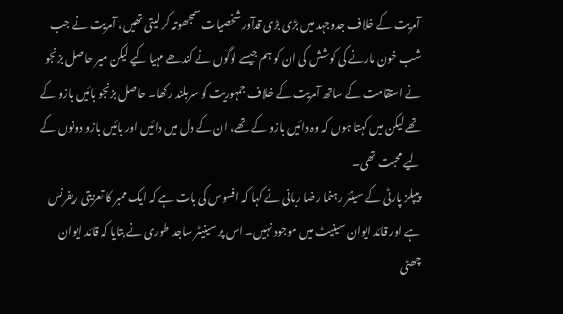آمریت کے خلاف جدوجہد میں بڑی بڑی قدآور شخصیات سمجھوتہ کر لیتی تھیں، آمریت نے جب شب خون مارنے کی کوشش کی ان کو ہم جیسے لوگوں نے کندھے مہیا کیے لیکن میر حاصل بزنجو نے استقامت کے ساتھ آمریت کے خلاف جمہوریت کو سربلند رکھا۔ حاصل بزنجو بائیں بازو کے تھے لیکن میں کہتا ہوں کہ وہ دائیں بازو کے تھے، ان کے دل میں دائیں اور بائیں بازو دونوں کے لیے محبت تھی۔
پیپلز پارٹی کے سینئر رہنما رضا ربانی نے کہا کہ افسوس کی بات ہے کہ ایک ممبر کا تعزیتی ریفرنس ہے اور قائد ایوان سینیٹ میں موجود نہیں۔ اس پر سینیٹر ساجد طوری نے بتایا کہ قائد ایوان چھٹی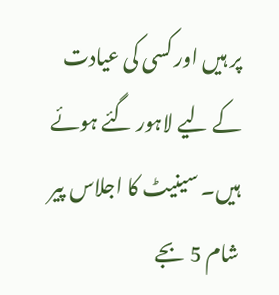پر ہیں اور کسی کی عیادت کے لیے لاہور گئے ہوئے ہیں۔ سینیٹ کا اجلاس پیر شام 5 بجے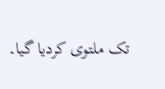تک ملتوی کردیا گیا۔